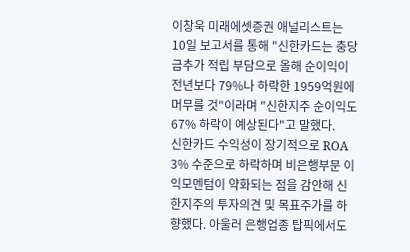이창욱 미래에셋증권 애널리스트는 10일 보고서를 통해 "신한카드는 충당금추가 적립 부담으로 올해 순이익이 전년보다 79%나 하락한 1959억원에 머무를 것"이라며 "신한지주 순이익도 67% 하락이 예상된다"고 말했다.
신한카드 수익성이 장기적으로 ROA 3% 수준으로 하락하며 비은행부문 이익모멘텀이 약화되는 점을 감안해 신한지주의 투자의견 및 목표주가를 하향했다. 아울러 은행업종 탑픽에서도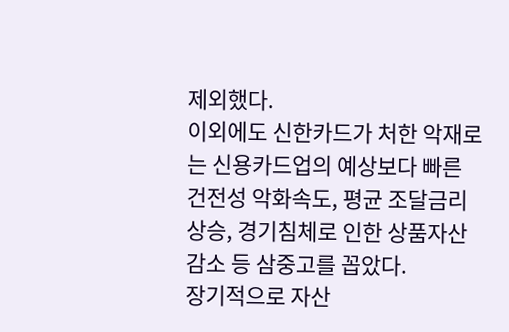제외했다.
이외에도 신한카드가 처한 악재로는 신용카드업의 예상보다 빠른 건전성 악화속도, 평균 조달금리 상승, 경기침체로 인한 상품자산 감소 등 삼중고를 꼽았다.
장기적으로 자산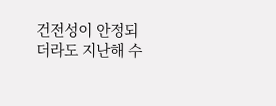건전성이 안정되더라도 지난해 수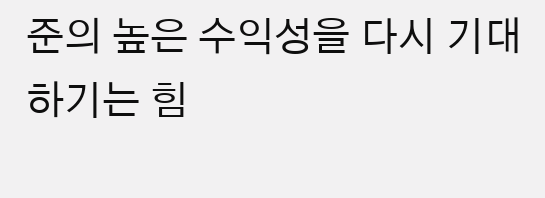준의 높은 수익성을 다시 기대하기는 힘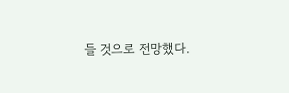들 것으로 전망했다.